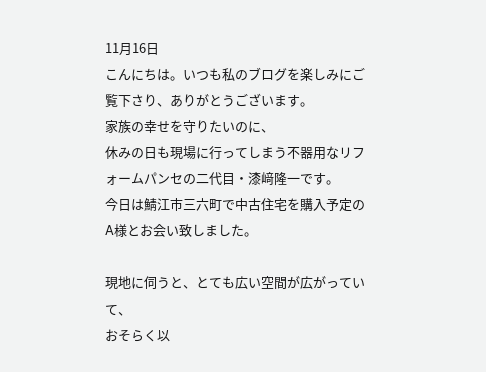11月16日
こんにちは。いつも私のブログを楽しみにご覧下さり、ありがとうございます。
家族の幸せを守りたいのに、
休みの日も現場に行ってしまう不器用なリフォームパンセの二代目・漆﨑隆一です。
今日は鯖江市三六町で中古住宅を購入予定のA様とお会い致しました。

現地に伺うと、とても広い空間が広がっていて、
おそらく以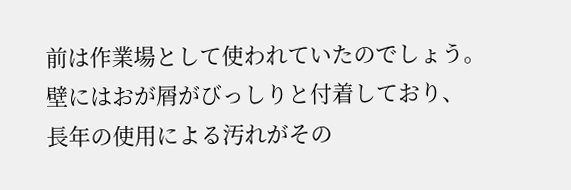前は作業場として使われていたのでしょう。
壁にはおが屑がびっしりと付着しており、
長年の使用による汚れがその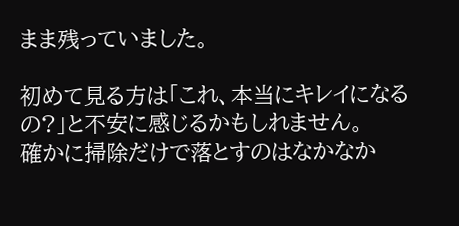まま残っていました。

初めて見る方は「これ、本当にキレイになるの?」と不安に感じるかもしれません。
確かに掃除だけで落とすのはなかなか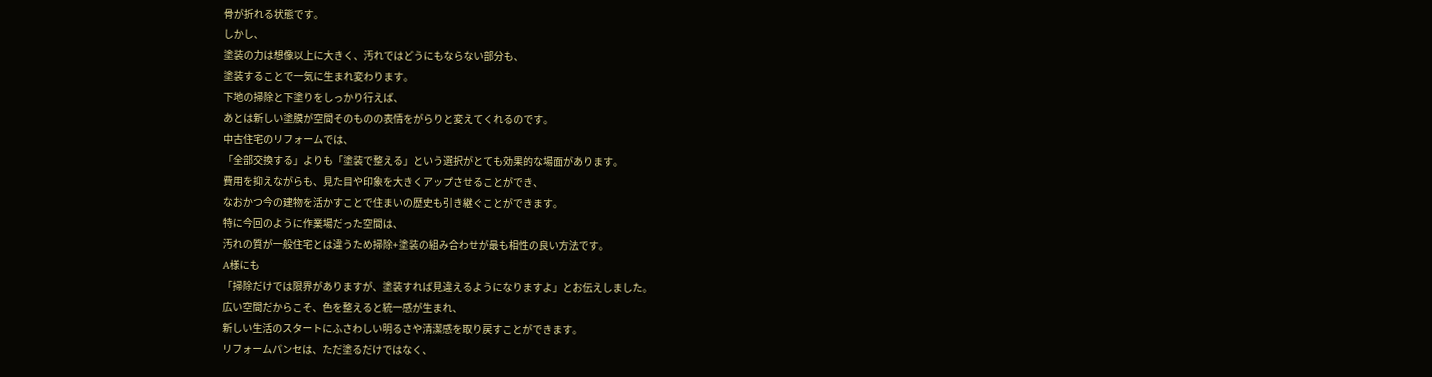骨が折れる状態です。
しかし、
塗装の力は想像以上に大きく、汚れではどうにもならない部分も、
塗装することで一気に生まれ変わります。
下地の掃除と下塗りをしっかり行えば、
あとは新しい塗膜が空間そのものの表情をがらりと変えてくれるのです。
中古住宅のリフォームでは、
「全部交換する」よりも「塗装で整える」という選択がとても効果的な場面があります。
費用を抑えながらも、見た目や印象を大きくアップさせることができ、
なおかつ今の建物を活かすことで住まいの歴史も引き継ぐことができます。
特に今回のように作業場だった空間は、
汚れの質が一般住宅とは違うため掃除+塗装の組み合わせが最も相性の良い方法です。
A様にも
「掃除だけでは限界がありますが、塗装すれば見違えるようになりますよ」とお伝えしました。
広い空間だからこそ、色を整えると統一感が生まれ、
新しい生活のスタートにふさわしい明るさや清潔感を取り戻すことができます。
リフォームパンセは、ただ塗るだけではなく、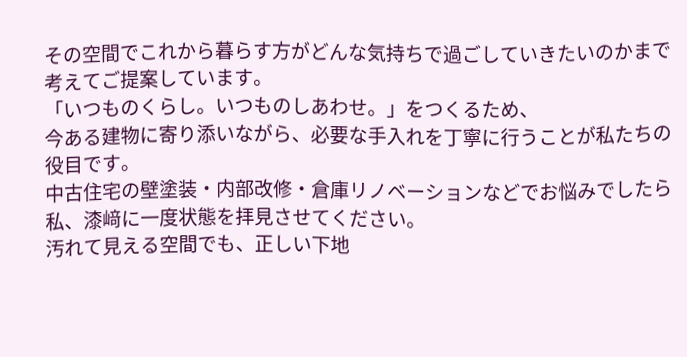その空間でこれから暮らす方がどんな気持ちで過ごしていきたいのかまで考えてご提案しています。
「いつものくらし。いつものしあわせ。」をつくるため、
今ある建物に寄り添いながら、必要な手入れを丁寧に行うことが私たちの役目です。
中古住宅の壁塗装・内部改修・倉庫リノベーションなどでお悩みでしたら
私、漆﨑に一度状態を拝見させてください。
汚れて見える空間でも、正しい下地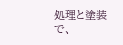処理と塗装で、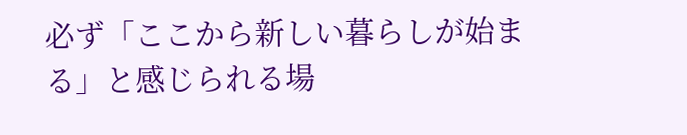必ず「ここから新しい暮らしが始まる」と感じられる場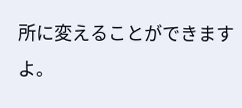所に変えることができますよ。